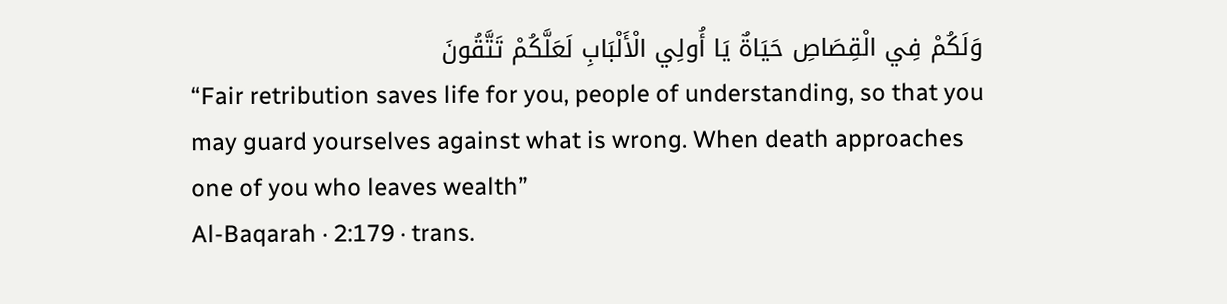وَلَكُمْ فِي الْقِصَاصِ حَيَاةٌ يَا أُولِي الْأَلْبَابِ لَعَلَّكُمْ تَتَّقُونَ
“Fair retribution saves life for you, people of understanding, so that you may guard yourselves against what is wrong. When death approaches one of you who leaves wealth”
Al-Baqarah · 2:179 · trans.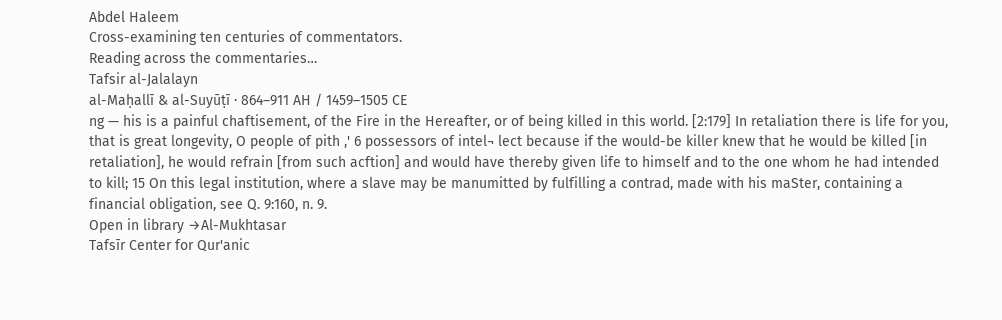Abdel Haleem
Cross-examining ten centuries of commentators.
Reading across the commentaries…
Tafsir al-Jalalayn
al-Maḥallī & al-Suyūṭī · 864–911 AH / 1459–1505 CE
ng — his is a painful chaftisement, of the Fire in the Hereafter, or of being killed in this world. [2:179] In retaliation there is life for you, that is great longevity, O people of pith ,' 6 possessors of intel¬ lect because if the would-be killer knew that he would be killed [in retaliation], he would refrain [from such acftion] and would have thereby given life to himself and to the one whom he had intended to kill; 15 On this legal institution, where a slave may be manumitted by fulfilling a contrad, made with his maSter, containing a financial obligation, see Q. 9:160, n. 9.
Open in library →Al-Mukhtasar
Tafsīr Center for Qur'anic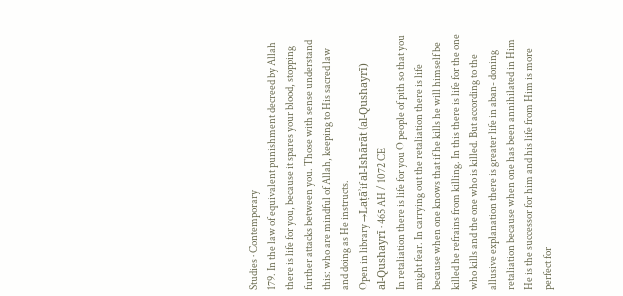Studies · Contemporary
179. In the law of equivalent punishment decreed by Allah there is life for you, because it spares your blood, stopping further attacks between you. Those with sense understand this: who are mindful of Allah, keeping to His sacred law and doing as He instructs.
Open in library →Laṭāʾif al-Ishārāt (al-Qushayrī)
al-Qushayrī · 465 AH / 1072 CE
In retaliation there is life for you O people of pith so that you might fear. In carrying out the retaliation there is life because when one knows that if he kills he will himself be killed he refrains from killing. In this there is life for the one who kills and the one who is killed. But according to the allusive explanation there is greater life in aban- doning retaliation because when one has been annihilated in Him He is the successor for him and his life from Him is more perfect for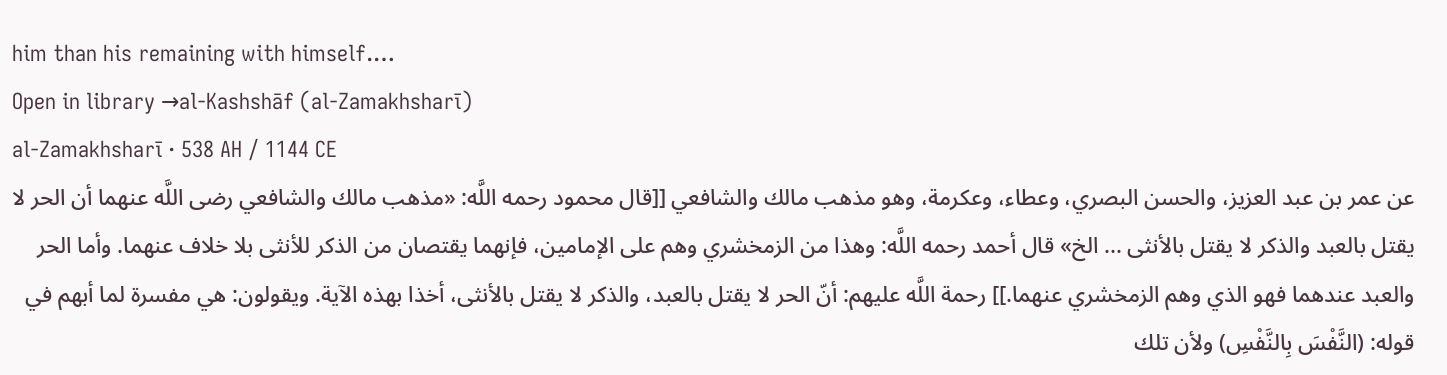him than his remaining with himself.…
Open in library →al-Kashshāf (al-Zamakhsharī)
al-Zamakhsharī · 538 AH / 1144 CE
عن عمر بن عبد العزيز، والحسن البصري، وعطاء، وعكرمة، وهو مذهب مالك والشافعي [[قال محمود رحمه اللَّه: «مذهب مالك والشافعي رضى اللَّه عنهما أن الحر لا يقتل بالعبد والذكر لا يقتل بالأنثى ... الخ» قال أحمد رحمه اللَّه: وهذا من الزمخشري وهم على الإمامين، فإنهما يقتصان من الذكر للأنثى بلا خلاف عنهما. وأما الحر والعبد عندهما فهو الذي وهم الزمخشري عنهما.]] رحمة اللَّه عليهم: أنّ الحر لا يقتل بالعبد، والذكر لا يقتل بالأنثى، أخذا بهذه الآية. ويقولون: هي مفسرة لما أبهم في قوله: (النَّفْسَ بِالنَّفْسِ) ولأن تلك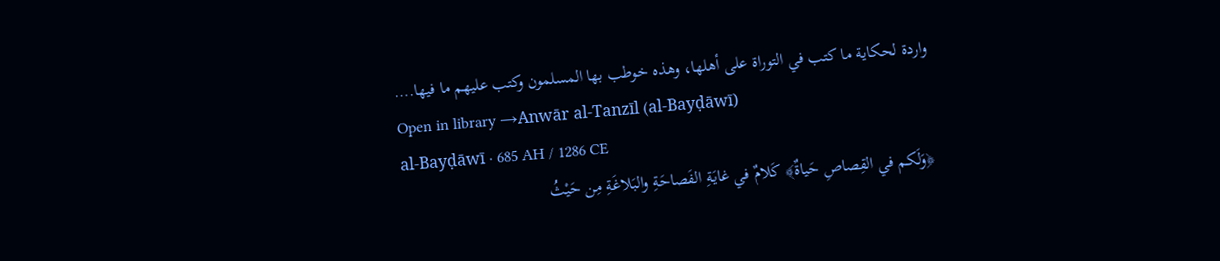واردة لحكاية ما كتب في التوراة على أهلها، وهذه خوطب بها المسلمون وكتب عليهم ما فيها.…
Open in library →Anwār al-Tanzīl (al-Bayḍāwī)
al-Bayḍāwī · 685 AH / 1286 CE
﴿وَلَكم في القِصاصِ حَياةٌ﴾ كَلامٌ في غايَةِ الفَصاحَةِ والبَلاغَةِ مِن حَيْثُ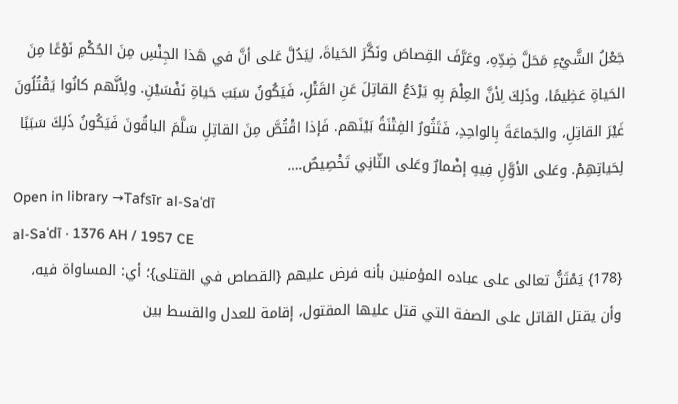جَعْلُ الشَّيْءِ مَحَلَّ ضِدِّهِ، وعَرَّفَ القِصاصَ ونَكَّرَ الحَياةَ، لِيَدُلَّ عَلى أنَّ في هَذا الجِنْسِ مِنَ الحُكْمِ نَوْعًا مِنَ الحَياةِ عَظِيمًا، وذَلِكَ لِأنَّ العِلْمَ بِهِ يَرْدَعُ القاتِلَ عَنِ القَتْلِ، فَيَكُونُ سَبَبَ حَياةِ نَفْسَيْنِ. ولِأنَّهم كانُوا يَقْتُلُونَ غَيْرَ القاتِلِ، والجَماعَةَ بِالواحِدِ، فَتَثُورُ الفِتْنَةُ بَيْنَهم. فَإذا اقْتُصَّ مِنَ القاتِلِ سَلَّمَ الباقُونَ فَيَكُونُ ذَلِكَ سَبَبًا لِحَياتِهِمْ. وعَلى الأوَّلِ فِيهِ إضْمارٌ وعَلى الثّانِي تَخْصِيصٌ.…
Open in library →Tafsīr al-Saʿdī
al-Saʿdī · 1376 AH / 1957 CE
{178} يَمْتَنُّ تعالى على عباده المؤمنين بأنه فرض عليهم {القصاص في القتلى}؛ أي: المساواة فيه، وأن يقتل القاتل على الصفة التي قتل عليها المقتول، إقامة للعدل والقسط بين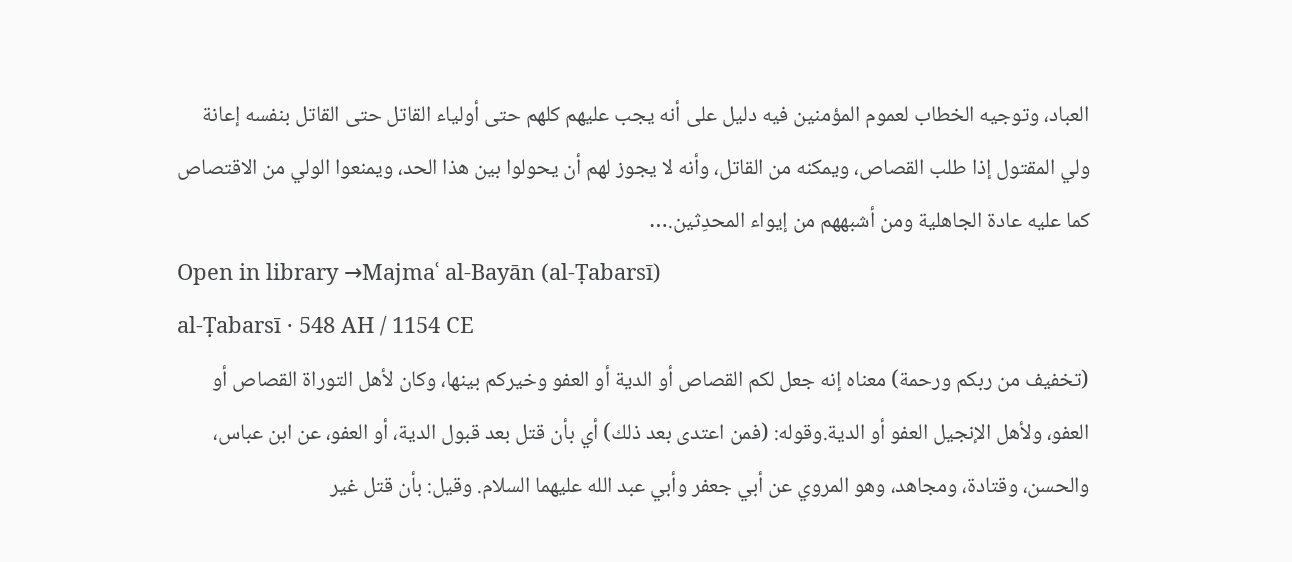العباد، وتوجيه الخطاب لعموم المؤمنين فيه دليل على أنه يجب عليهم كلهم حتى أولياء القاتل حتى القاتل بنفسه إعانة ولي المقتول إذا طلب القصاص، ويمكنه من القاتل، وأنه لا يجوز لهم أن يحولوا بين هذا الحد، ويمنعوا الولي من الاقتصاص كما عليه عادة الجاهلية ومن أشبههم من إيواء المحدِثين.…
Open in library →Majmaʿ al-Bayān (al-Ṭabarsī)
al-Ṭabarsī · 548 AH / 1154 CE
(تخفيف من ربكم ورحمة) معناه إنه جعل لكم القصاص أو الدية أو العفو وخيركم بينها، وكان لأهل التوراة القصاص أو العفو، ولأهل الإنجيل العفو أو الدية.وقوله: (فمن اعتدى بعد ذلك) أي بأن قتل بعد قبول الدية، أو العفو، عن ابن عباس، والحسن، وقتادة، ومجاهد، وهو المروي عن أبي جعفر وأبي عبد الله عليهما السلام. وقيل: بأن قتل غير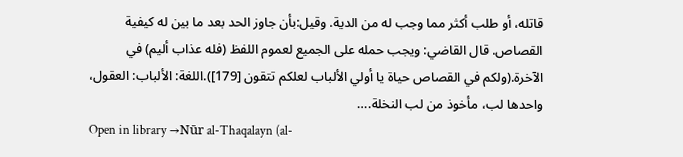قاتله، أو طلب أكثر مما وجب له من الدية. وقيل:بأن جاوز الحد بعد ما بين له كيفية القصاص. قال القاضي: ويجب حمله على الجميع لعموم اللفظ (فله عذاب أليم) في الآخرة.(ولكم في القصاص حياة يا أولي الألباب لعلكم تتقون [179]).اللغة: الألباب: العقول، واحدها لب، مأخوذ من لب النخلة.…
Open in library →Nūr al-Thaqalayn (al-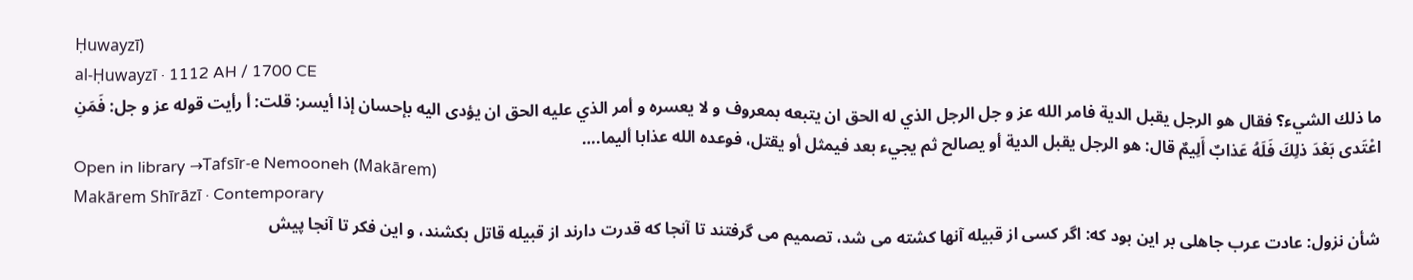Ḥuwayzī)
al-Ḥuwayzī · 1112 AH / 1700 CE
ما ذلك الشي‌ء؟ فقال هو الرجل يقبل الدية فامر الله عز و جل الرجل الذي له الحق ان يتبعه بمعروف و لا يعسره و أمر الذي عليه الحق ان يؤدى اليه بإحسان إذا أيسر: قلت: أ رأيت قوله عز و جل: فَمَنِ اعْتَدى‌ بَعْدَ ذلِكَ فَلَهُ عَذابٌ أَلِيمٌ‌ قال: هو الرجل يقبل الدية أو يصالح ثم يجي‌ء بعد فيمثل أو يقتل، فوعده الله عذابا أليما.…
Open in library →Tafsīr-e Nemooneh (Makārem)
Makārem Shīrāzī · Contemporary
شأن نزول: عادت عرب جاهلى بر این بود که: اگر کسى از قبیله آنها کشته مى شد، تصمیم مى گرفتند تا آنجا که قدرت دارند از قبیله قاتل بکشند، و این فکر تا آنجا پیش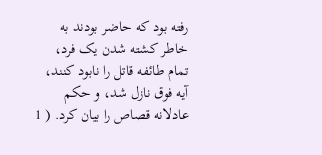رفته بود که حاضر بودند به خاطر کشته شدن یک فرد، تمام طائفه قاتل را نابود کنند، آیه فوق نازل شد، و حکم عادلانه قصاص را بیان کرد. ( 1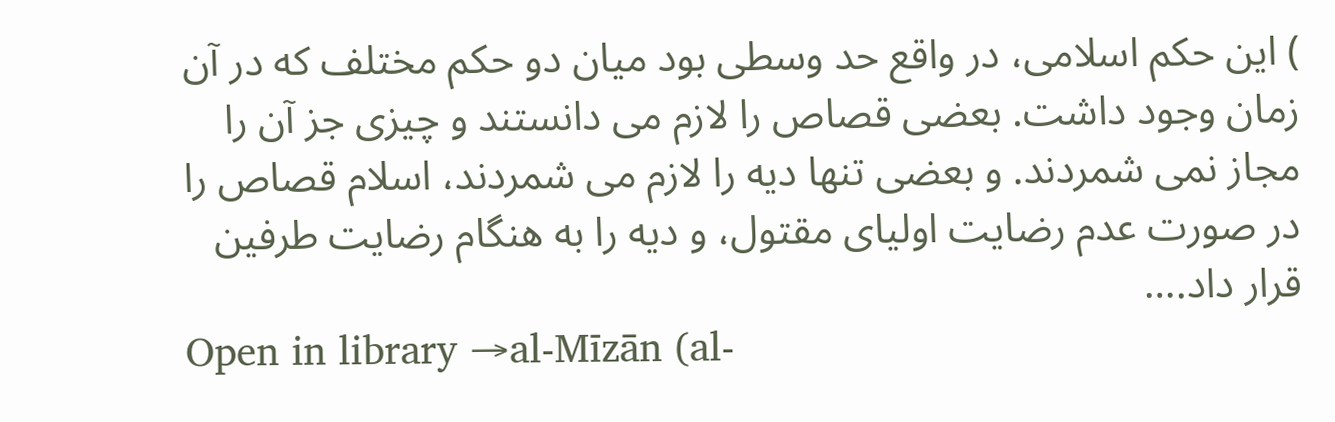) این حکم اسلامى، در واقع حد وسطى بود میان دو حکم مختلف که در آن زمان وجود داشت. بعضى قصاص را لازم مى دانستند و چیزى جز آن را مجاز نمى شمردند. و بعضى تنها دیه را لازم مى شمردند، اسلام قصاص را در صورت عدم رضایت اولیاى مقتول، و دیه را به هنگام رضایت طرفین قرار داد.…
Open in library →al-Mīzān (al-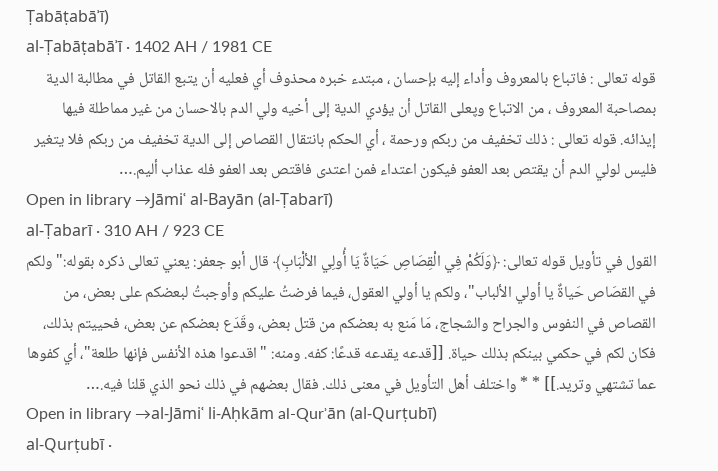Ṭabāṭabāʾī)
al-Ṭabāṭabāʾī · 1402 AH / 1981 CE
قوله تعالى : فاتباع بالمعروف وأداء إليه بإحسان ، مبتدء خبره محذوف أي فعليه أن يتبع القاتل في مطالبة الدية بمصاحبة المعروف ، من الاتباع وپعلى القاتل أن يؤدي الدية إلى أخيه ولي الدم بالاحسان من غير مماطلة فيها إيذائه. قوله تعالى : ذلك تخفيف من ربكم ورحمة ، أي الحكم بانتقال القصاص إلى الدية تخفيف من ربكم فلا يتغير فليس لولي الدم أن يقتص بعد العفو فيكون اعتداء فمن اعتدى فاقتص بعد العفو فله عذاب أليم.…
Open in library →Jāmiʿ al-Bayān (al-Ṭabarī)
al-Ṭabarī · 310 AH / 923 CE
القول في تأويل قوله تعالى: ﴿وَلَكُمْ فِي الْقِصَاصِ حَيَاةٌ يَا أُولِي الألْبَابِ﴾ قال أبو جعفر: يعني تعالى ذكره بقوله:"ولكم في القصَاص حَياةٌ يا أولي الألباب"، ولكم يا أولي العقول، فيما فرضتُ عليكم وأوجبتُ لبعضكم على بعض، من القصاص في النفوس والجراح والشجاج، مَا مَنع به بعضكم من قتل بعض، وقَدَع بعضكم عن بعض، فحييتم بذلك، فكان لكم في حكمي بينكم بذلك حياة. [[قدعه يقدعه قدعًا: كفه. ومنه: "اقدعوا هذه الأنفس فإنها طلعة"، أي كفوها عما تشتهي وتريد.]] * * واختلف أهل التأويل في معنى ذلك. فقال بعضهم في ذلك نحو الذي قلنا فيه.…
Open in library →al-Jāmiʿ li-Aḥkām al-Qurʾān (al-Qurṭubī)
al-Qurṭubī ·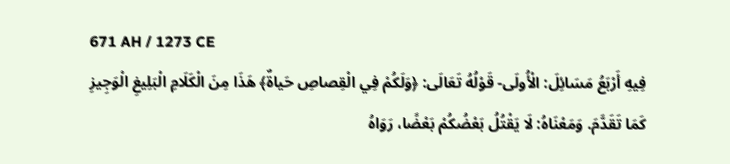671 AH / 1273 CE
فِيهِ أَرْبَعُ مَسَائِلَ: الْأُولَى- قَوْلُهُ تَعَالَى: ﴿وَلَكُمْ فِي الْقِصاصِ حَياةٌ﴾ هَذَا مِنَ الْكَلَامِ الْبَلِيغِ الْوَجِيزِ كَمَا تَقَدَّمَ. وَمَعْنَاهُ: لَا يَقْتُلُ بَعْضُكُمْ بَعْضًا، رَوَاهُ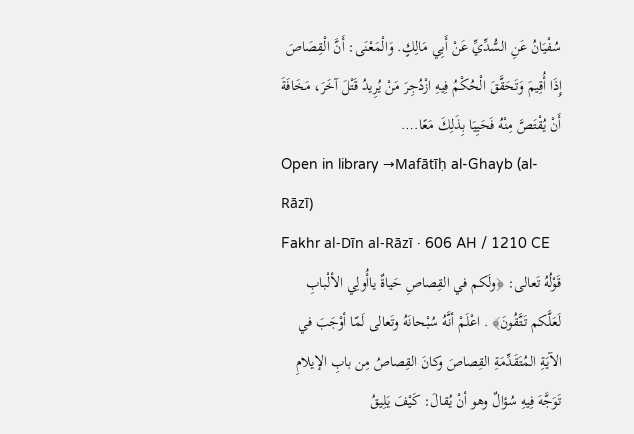سُفْيَانُ عَنِ السُّدِّيِّ عَنْ أَبِي مَالِكٍ. وَالْمَعْنَى: أَنَّ الْقِصَاصَ إِذَا أُقِيمَ وَتَحَقَّقَ الْحُكْمُ فِيهِ ازْدُجِرَ مَنْ يُرِيدُ قَتْلَ آخَرَ، مَخَافَةَ أَنْ يُقْتَصَّ مِنْهُ فَحَيِيَا بِذَلِكَ مَعًا.…
Open in library →Mafātīḥ al-Ghayb (al-Rāzī)
Fakhr al-Dīn al-Rāzī · 606 AH / 1210 CE
قَوْلُهُ تَعالى: ﴿ولَكم في القِصاصِ حَياةٌ ياأُولِي الألْبابِ لَعَلَّكم تَتَّقُونَ﴾ . اعْلَمْ أنَّهُ سُبْحانَهُ وتَعالى لَمّا أوْجَبَ في الآيَةِ المُتَقَدِّمَةِ القِصاصَ وكانَ القِصاصُ مِن بابِ الإيلامِ تَوَجَّهَ فِيهِ سُؤالٌ وهو أنْ يُقالَ: كَيْفَ يَلِيقُ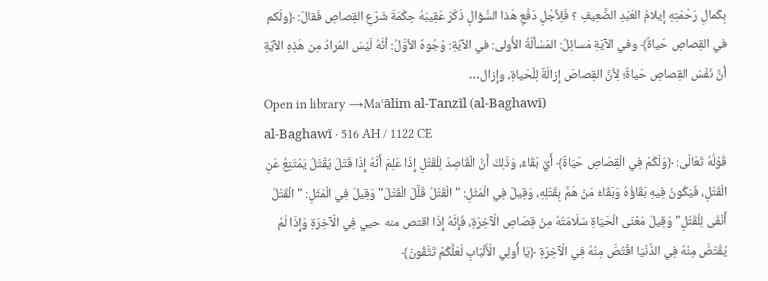بِكَمالِ رَحْمَتِهِ إيلامُ العَبْدِ الضَّعِيفِ ؟ فَلِأجْلِ دَفْعِ هَذا السُّؤالِ ذَكَرَ عَقِيبَهُ حِكْمَةَ شَرْعِ القِصاصِ فَقالَ: ﴿ولَكم في القِصاصِ حَياةٌ﴾ وفي الآيَةِ مَسائِلُ: المَسْألَةُ الأُولى: في الآيَةِ: وُجُوهٌ الأوَّلُ: أنَّهُ لَيْسَ المُرادُ مِن هَذِهِ الآيَةِ أنَّ نَفْسَ القِصاصِ حَياةٌ؛ لِأنَّ القِصاصَ إزالَةٌ لِلْحَياةِ، وإزال…
Open in library →Maʿālim al-Tanzīl (al-Baghawī)
al-Baghawī · 516 AH / 1122 CE
قَوْلُهُ تَعَالَى: ﴿وَلَكُمْ فِي الْقِصَاصِ حَيَاةٌ﴾ أَيْ بَقَاءٌ، وَذَلِكَ أَنَّ الْقَاصِدَ لِلْقَتْلِ إِذَا عَلِمَ أَنَّهُ إِذَا قَتَلَ يُقْتَلُ يَمْتَنِعُ عَنِ الْقَتْلِ، فَيَكُونُ فِيهِ بَقَاؤُهُ وَبَقَاءُ مَنْ هَمَّ بِقَتْلِهِ، وَقِيلَ فِي الْمَثَلِ: "الْقَتْلُ قَلَّلَ الْقَتْلَ" وَقِيلَ فِي الْمَثَلِ: "الْقَتْلُ أَنْفَى لِلْقَتْلِ" وَقِيلَ مَعْنَى الْحَيَاةِ سَلَامَتُهُ مِنْ قِصَاصِ الْآخِرَةِ، فَإِنَّهُ إِذَا اقتص منه حيي فِي الْآخِرَةِ وَإِذَا لَمْ يُقْتَصَّ مِنْهُ فِي الدُّنْيَا اقْتُصَّ مِنْهُ فِي الْآخِرَةِ ﴿يَا أُولِي الْأَلْبَابِ لَعَلَّكُمْ تَتَّقُونَ﴾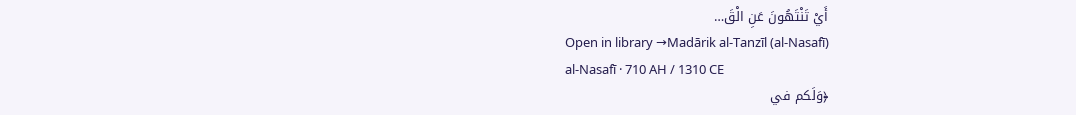أَيْ تَنْتَهُونَ عَنِ الْقَ…
Open in library →Madārik al-Tanzīl (al-Nasafī)
al-Nasafī · 710 AH / 1310 CE
﴿وَلَكم في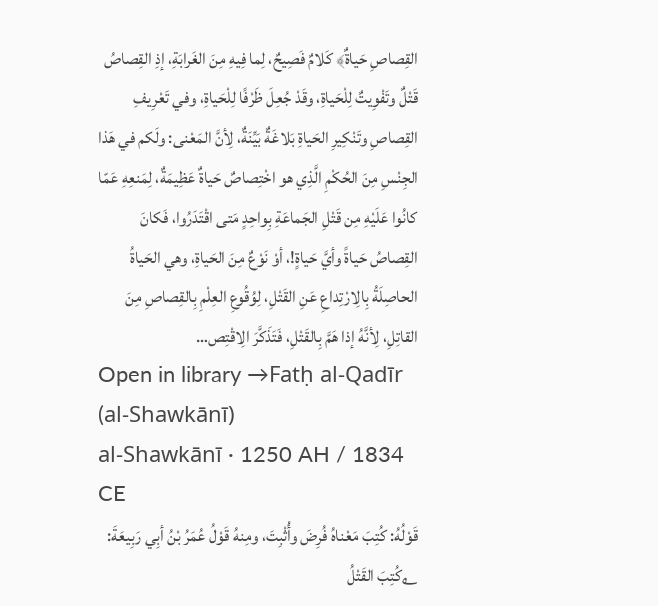القِصاصِ حَياةٌ﴾ كَلامٌ فَصِيحٌ، لِما فِيهِ مِنَ الغَرابَةِ، إذِ القِصاصُ قَتْلٌ وتَفْوِيتٌ لِلْحَياةِ، وقَدْ جُعِلَ ظَرْفًا لِلْحَياةِ، وفي تَعْرِيفِ القِصاصِ وتَنْكِيرِ الحَياةِ بَلاغَةٌ بَيِّنَةٌ، لِأنَّ المَعْنى: ولَكم في هَذا الجِنْسِ مِنَ الحُكْمِ الَّذِي هو اخْتِصاصٌ حَياةٌ عَظِيمَةٌ، لِمَنعِهِ عَمّا كانُوا عَلَيْهِ مِن قَتْلِ الجَماعَةِ بِواحِدٍ مَتى اقْتَدَرُوا، فَكانَ القِصاصُ حَياةً وأيَّ حَياةٍ!، أوْ نَوْعٌ مِنَ الحَياةِ، وهي الحَياةُ الحاصِلَةُ بِالِارْتِداعِ عَنِ القَتْلِ، لِوُقُوعِ العِلْمِ بِالقِصاصِ مِنَ القاتِلِ، لِأنَّهُ إذا هَمَّ بِالقَتْلِ، فَتَذَكَّرَ الِاقْتِص…
Open in library →Fatḥ al-Qadīr (al-Shawkānī)
al-Shawkānī · 1250 AH / 1834 CE
قَوْلُهُ: كُتِبَ مَعْناهُ فُرِضَ وأُثْبِتَ، ومِنهُ قَوْلُ عُمَرُ بْنُ أبِي رَبِيعَةَ: ؎كُتِبَ القَتْلُ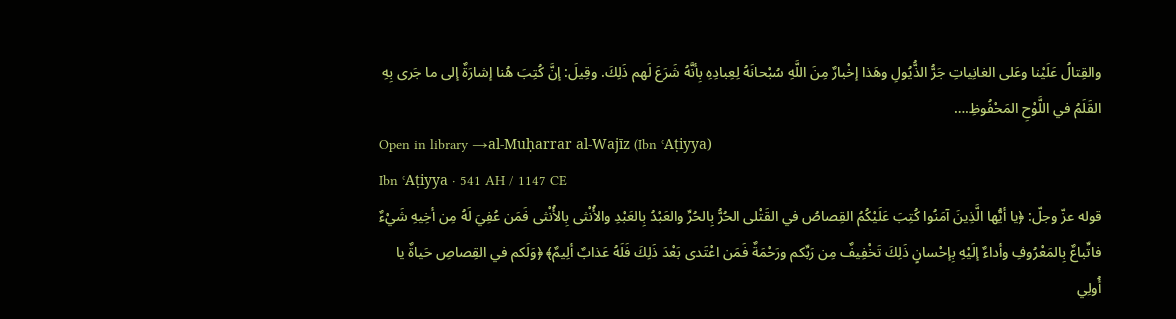والقِتالُ عَلَيْنا وعَلى الغانِياتِ جَرُّ الذُّيُولِ وهَذا إخْبارٌ مِنَ اللَّهِ سُبْحانَهُ لِعِبادِهِ بِأنَّهُ شَرَعَ لَهم ذَلِكَ. وقِيلَ: إنَّ كُتِبَ هُنا إشارَةٌ إلى ما جَرى بِهِ القَلَمُ في اللَّوْحِ المَحْفُوظِ.…
Open in library →al-Muḥarrar al-Wajīz (Ibn ʿAṭiyya)
Ibn ʿAṭiyya · 541 AH / 1147 CE
قوله عزّ وجلّ: ﴿يا أيُّها الَّذِينَ آمَنُوا كُتِبَ عَلَيْكُمُ القِصاصُ في القَتْلى الحُرُّ بِالحُرِّ والعَبْدُ بِالعَبْدِ والأُنْثى بِالأُنْثى فَمَن عُفِيَ لَهُ مِن أخِيهِ شَيْءٌ فاتِّباعٌ بِالمَعْرُوفِ وأداءٌ إلَيْهِ بِإحْسانٍ ذَلِكَ تَخْفِيفٌ مِن رَبِّكم ورَحْمَةٌ فَمَن اعْتَدى بَعْدَ ذَلِكَ فَلَهُ عَذابٌ ألِيمٌ﴾ ﴿وَلَكم في القِصاصِ حَياةٌ يا أُولِي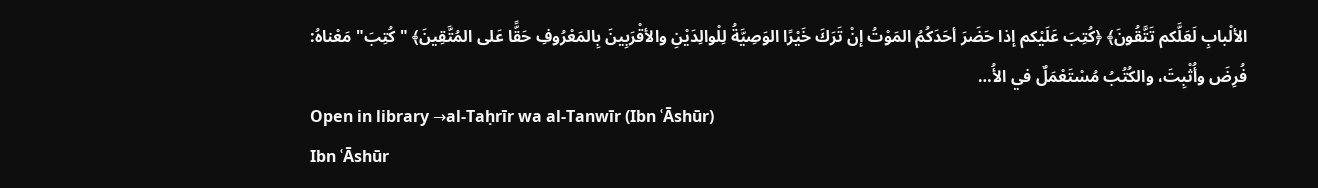الألْبابِ لَعَلَّكم تَتَّقُونَ﴾ ﴿كُتِبَ عَلَيْكم إذا حَضَرَ أحَدَكُمُ المَوْتُ إنْ تَرَكَ خَيْرًا الوَصِيَّةُ لِلْوالِدَيْنِ والأقْرَبِينَ بِالمَعْرُوفِ حَقًّا عَلى المُتَّقِينَ﴾ "كُتِبَ" مَعْناهُ: فُرِضَ وأُثْبِتَ، والكُتُبُ مُسْتَعْمَلٌ في الأُ…
Open in library →al-Taḥrīr wa al-Tanwīr (Ibn ʿĀshūr)
Ibn ʿĀshūr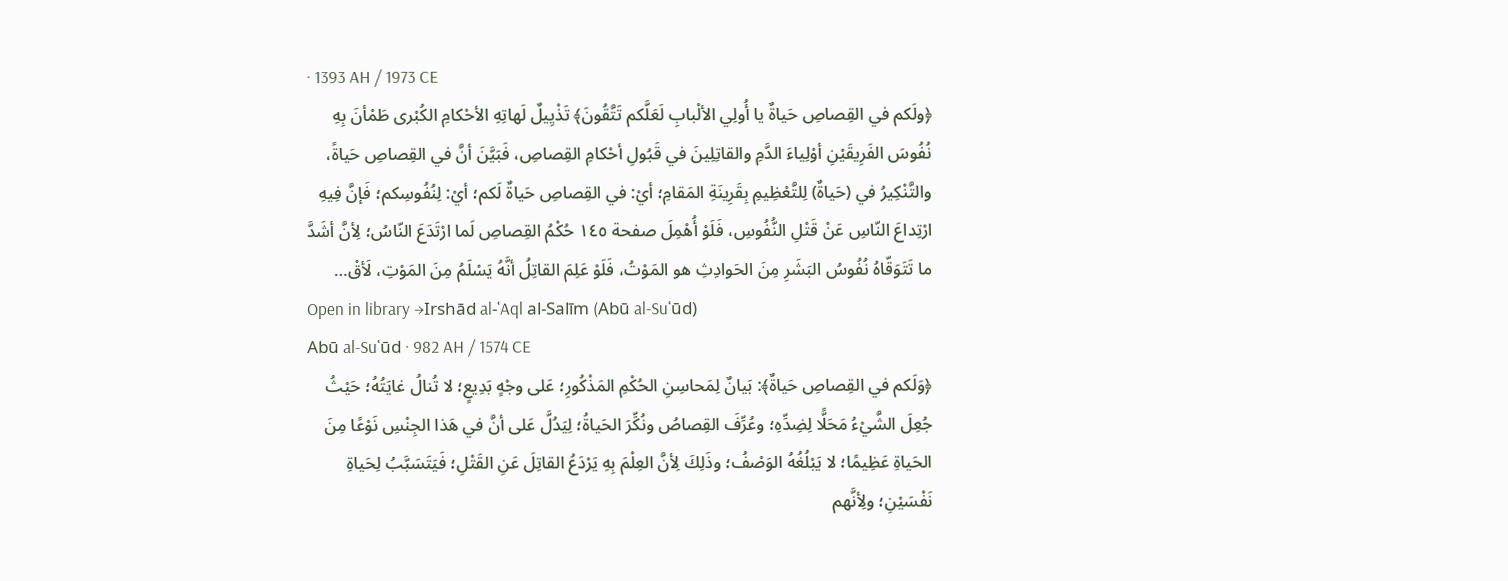· 1393 AH / 1973 CE
﴿ولَكم في القِصاصِ حَياةٌ يا أُولِي الألْبابِ لَعَلَّكم تَتَّقُونَ﴾ تَذْيِيلٌ لَهاتِهِ الأحْكامِ الكُبْرى طَمْأنَ بِهِ نُفُوسَ الفَرِيقَيْنِ أوْلِياءَ الدَّمِ والقاتِلِينَ في قَبُولِ أحْكامِ القِصاصِ، فَبَيَّنَ أنَّ في القِصاصِ حَياةً، والتَّنْكِيرُ في (حَياةٌ) لِلتَّعْظِيمِ بِقَرِينَةِ المَقامِ؛ أيْ: في القِصاصِ حَياةٌ لَكم؛ أيْ: لِنُفُوسِكم؛ فَإنَّ فِيهِ ارْتِداعَ النّاسِ عَنْ قَتْلِ النُّفُوسِ، فَلَوْ أُهْمِلَ صفحة ١٤٥ حُكْمُ القِصاصِ لَما ارْتَدَعَ النّاسُ؛ لِأنَّ أشَدَّ ما تَتَوَقّاهُ نُفُوسُ البَشَرِ مِنَ الحَوادِثِ هو المَوْتُ، فَلَوْ عَلِمَ القاتِلُ أنَّهُ يَسْلَمُ مِنَ المَوْتِ، لَأقْ…
Open in library →Irshād al-ʿAql al-Salīm (Abū al-Suʿūd)
Abū al-Suʿūd · 982 AH / 1574 CE
﴿وَلَكم في القِصاصِ حَياةٌ﴾: بَيانٌ لِمَحاسِنِ الحُكْمِ المَذْكُورِ؛ عَلى وجْهٍ بَدِيعٍ؛ لا تُنالُ غايَتُهُ؛ حَيْثُ جُعِلَ الشَّيْءُ مَحَلًّا لِضِدِّهِ؛ وعُرِّفَ القِصاصُ ونُكِّرَ الحَياةُ؛ لِيَدُلَّ عَلى أنَّ في هَذا الجِنْسِ نَوْعًا مِنَ الحَياةِ عَظِيمًا؛ لا يَبْلُغُهُ الوَصْفُ؛ وذَلِكَ لِأنَّ العِلْمَ بِهِ يَرْدَعُ القاتِلَ عَنِ القَتْلِ؛ فَيَتَسَبَّبُ لِحَياةِ نَفْسَيْنِ؛ ولِأنَّهم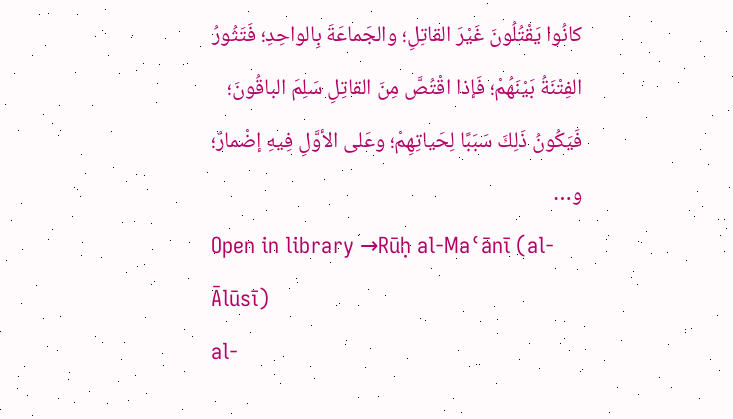كانُوا يَقْتُلُونَ غَيْرَ القاتِلِ؛ والجَماعَةَ بِالواحِدِ؛ فَتَثُورُ الفِتْنَةُ بَيْنَهُمْ؛ فَإذا اقْتُصَّ مِنَ القاتِلِ سَلِمَ الباقُونَ؛ فَيَكُونُ ذَلِكَ سَبَبًا لِحَياتِهِمْ؛ وعَلى الأوَّلِ فِيهِ إضْمارٌ؛ و…
Open in library →Rūḥ al-Maʿānī (al-Ālūsī)
al-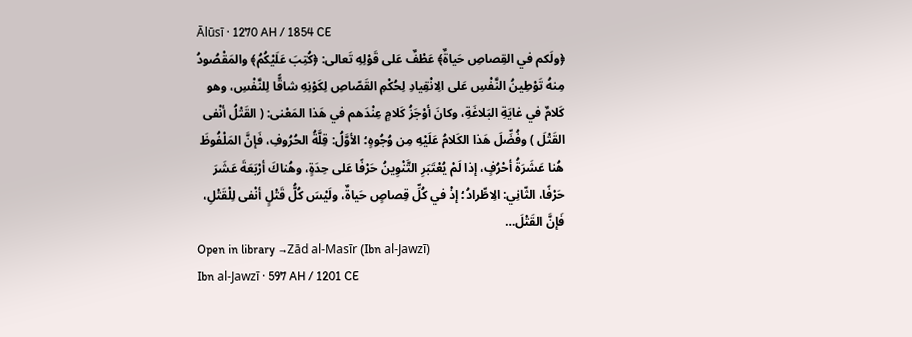Ālūsī · 1270 AH / 1854 CE
﴿ولَكم في القِصاصِ حَياةٌ﴾ عَطْفٌ عَلى قَوْلِهِ تَعالى: ﴿كُتِبَ عَلَيْكُمُ﴾ والمَقْصُودُ مِنهُ تَوْطِينُ النَّفْسِ عَلى الِانْقِيادِ لِحُكْمِ القَصّاصِ لِكَوْنِهِ شاقًّا لِلنَّفْسِ، وهو كَلامٌ في غايَةِ البَلاغَةِ، وكانَ أوْجَزُ كَلامٍ عِنْدَهم في هَذا المَعْنى: ( القَتْلُ أنْفى القَتْلَ ) وفُضِّلَ هَذا الكَلامُ عَلَيْهِ مِن وُجُوهٍ؛ الأوَّلُ: قِلَّةُ الحُرُوفِ، فَإنَّ المَلْفُوظَ هُنا عَشَرَةُ أحْرُفٍ، إذا لَمْ يُعْتَبَرِ التَّنْوِينُ حَرْفًا عَلى حِدَةٍ، وهُناكَ أرْبَعَةَ عَشَرَ حَرْفًا، الثّانِي: الِاطِّرادُ؛ إذْ في كُلِّ قِصاصٍ حَياةٌ، ولَيْسَ كُلُّ قَتْلٍ أنْفى لِلْقَتْلِ، فَإنَّ القَتْلَ…
Open in library →Zād al-Masīr (Ibn al-Jawzī)
Ibn al-Jawzī · 597 AH / 1201 CE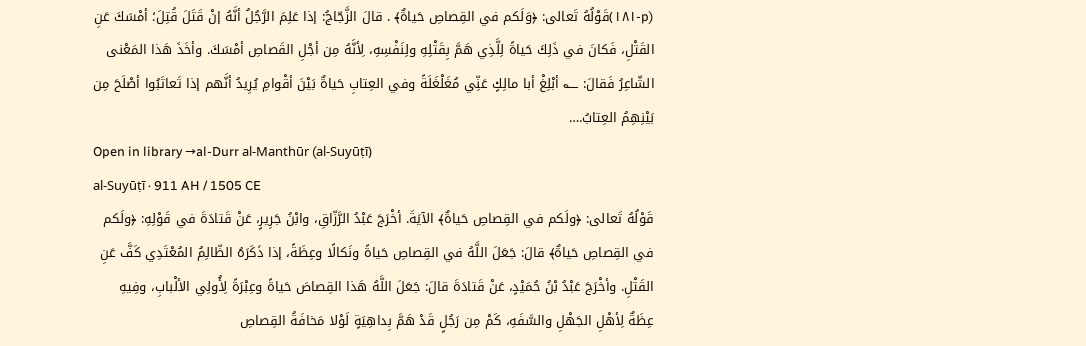(p-١٨١)قَوْلُهُ تَعالى: ﴿وَلَكم في القِصاصِ حَياةٌ﴾ . قالَ الزَّجّاجُ: إذا عَلِمَ الرَّجُلُ أنَّهُ إنْ قَتَلَ قُتِلَ؛ أمْسَكَ عَنِ القَتْلِ، فَكانَ في ذَلِكَ حَياةً لِلَّذِي هَمَّ بِقَتْلِهِ ولِنَفْسِهِ، لِأنَّهُ مِن أجْلِ القَصاصِ أمْسَكَ. وأخَذَ هَذا المَعْنى الشّاعِرُ فَقالَ: ؎ أبْلِغْ أبا مالِكٍ عَنِّي مُغَلْغَلَةً وفي العِتابِ حَياةٌ بَيْنَ أقْوامِ يُرِيدُ أنَّهم إذا تَعاتَبُوا أصْلَحَ مِن بَيْنِهِمُ العِتابُ.…
Open in library →al-Durr al-Manthūr (al-Suyūṭī)
al-Suyūṭī · 911 AH / 1505 CE
قَوْلُهُ تَعالى: ﴿ولَكم في القِصاصِ حَياةٌ﴾ الآيَةَ. أخْرَجَ عَبْدُ الرَّزّاقِ، وابْنُ جَرِيرٍ، عَنْ قَتادَةَ في قَوْلِهِ: ﴿ولَكم في القِصاصِ حَياةٌ﴾ قالَ: جَعَلَ اللَّهُ في القِصاصِ حَياةً ونَكالًا وعِظَةً، إذا ذَكَرَهُ الظّالِمُ المُعْتَدِي كَفَّ عَنِ القَتْلِ. وأخْرَجَ عَبْدُ بْنُ حُمَيْدٍ، عَنْ قَتادَةَ قالَ: جَعَلَ اللَّهُ هَذا القِصاصَ حَياةً وعِبْرَةً لِأُولِي الألْبابِ، وفِيهِ عِظَةٌ لِأهْلِ الجَهْلِ والسَّفَهِ، كَمْ مِن رَجُلٍ قَدْ هَمَّ بِداهِيَةٍ لَوْلا مَخافَةُ القِصاصِ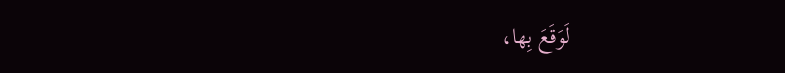لَوَقَعَ بِها،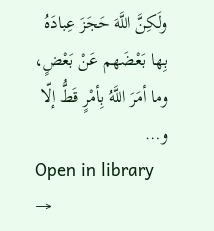ولَكِنَّ اللَّهَ حَجَزَ عِبادَهُ بِها بَعْضَهم عَنْ بَعْضٍ، وما أمَرَ اللَّهُ بِأمْرٍ قَطُّ إلّا و…
Open in library →